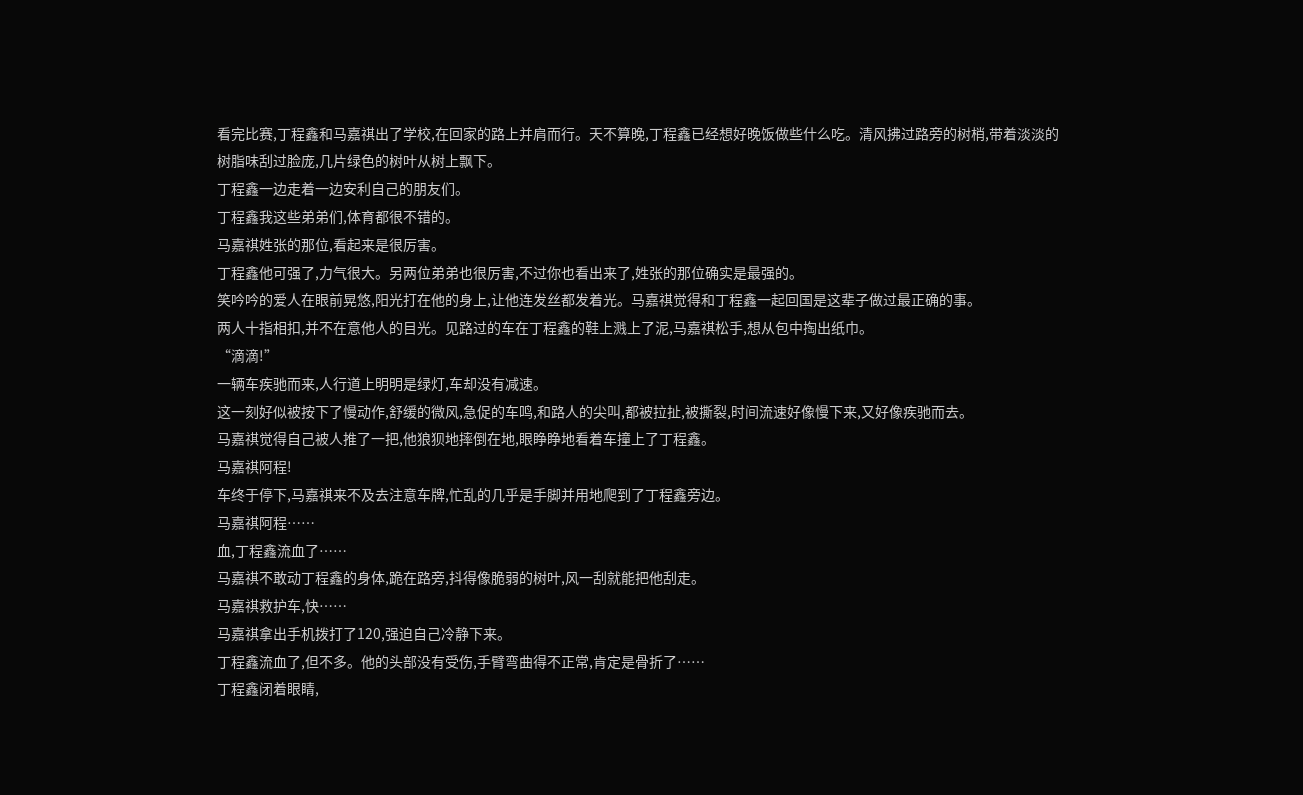看完比赛,丁程鑫和马嘉祺出了学校,在回家的路上并肩而行。天不算晚,丁程鑫已经想好晚饭做些什么吃。清风拂过路旁的树梢,带着淡淡的树脂味刮过脸庞,几片绿色的树叶从树上飘下。
丁程鑫一边走着一边安利自己的朋友们。
丁程鑫我这些弟弟们,体育都很不错的。
马嘉祺姓张的那位,看起来是很厉害。
丁程鑫他可强了,力气很大。另两位弟弟也很厉害,不过你也看出来了,姓张的那位确实是最强的。
笑吟吟的爱人在眼前晃悠,阳光打在他的身上,让他连发丝都发着光。马嘉祺觉得和丁程鑫一起回国是这辈子做过最正确的事。
两人十指相扣,并不在意他人的目光。见路过的车在丁程鑫的鞋上溅上了泥,马嘉祺松手,想从包中掏出纸巾。
“滴滴!”
一辆车疾驰而来,人行道上明明是绿灯,车却没有减速。
这一刻好似被按下了慢动作,舒缓的微风,急促的车鸣,和路人的尖叫,都被拉扯,被撕裂,时间流速好像慢下来,又好像疾驰而去。
马嘉祺觉得自己被人推了一把,他狼狈地摔倒在地,眼睁睁地看着车撞上了丁程鑫。
马嘉祺阿程!
车终于停下,马嘉祺来不及去注意车牌,忙乱的几乎是手脚并用地爬到了丁程鑫旁边。
马嘉祺阿程……
血,丁程鑫流血了……
马嘉祺不敢动丁程鑫的身体,跪在路旁,抖得像脆弱的树叶,风一刮就能把他刮走。
马嘉祺救护车,快……
马嘉祺拿出手机拨打了120,强迫自己冷静下来。
丁程鑫流血了,但不多。他的头部没有受伤,手臂弯曲得不正常,肯定是骨折了……
丁程鑫闭着眼睛,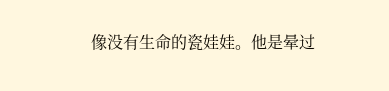像没有生命的瓷娃娃。他是晕过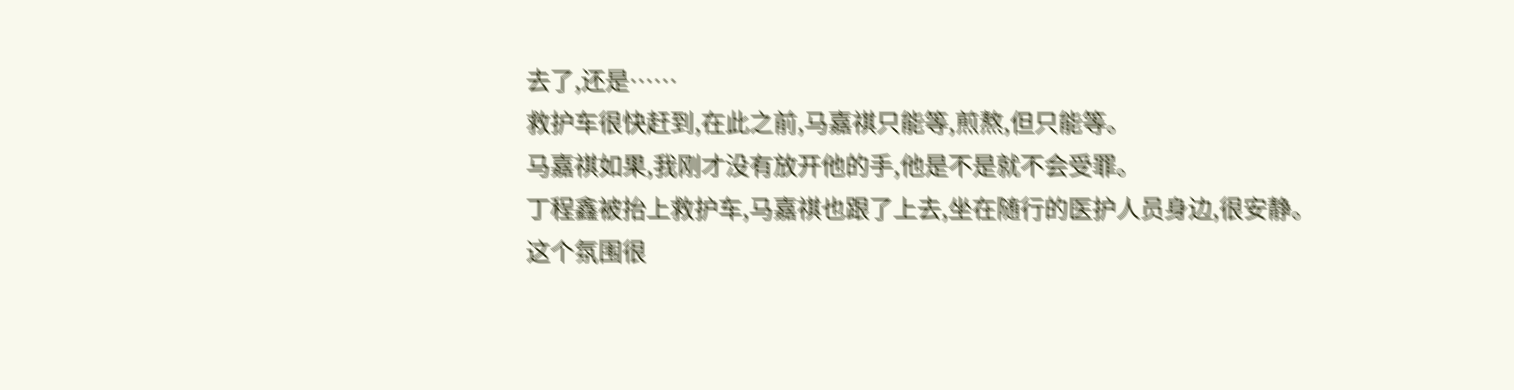去了,还是……
救护车很快赶到,在此之前,马嘉祺只能等,煎熬,但只能等。
马嘉祺如果,我刚才没有放开他的手,他是不是就不会受罪。
丁程鑫被抬上救护车,马嘉祺也跟了上去,坐在随行的医护人员身边,很安静。
这个氛围很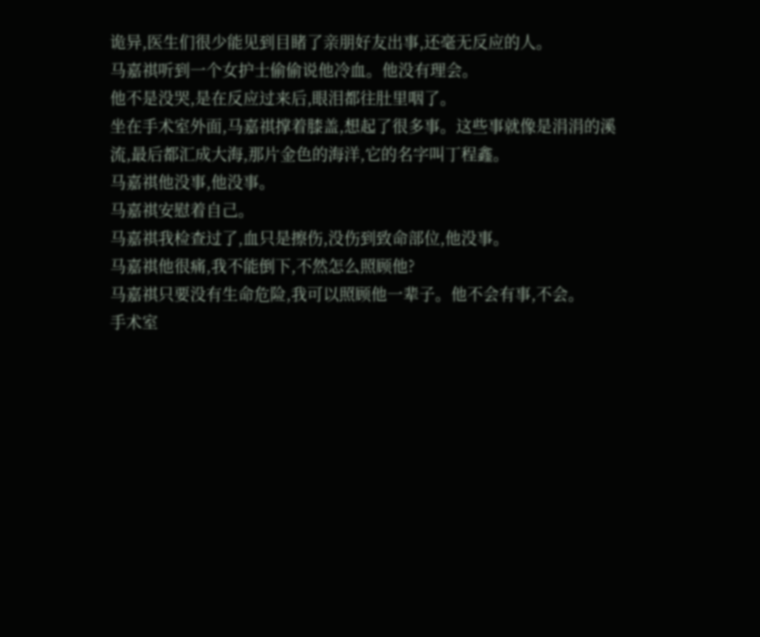诡异,医生们很少能见到目睹了亲朋好友出事,还毫无反应的人。
马嘉祺听到一个女护士偷偷说他冷血。他没有理会。
他不是没哭,是在反应过来后,眼泪都往肚里咽了。
坐在手术室外面,马嘉祺撑着膝盖,想起了很多事。这些事就像是涓涓的溪流,最后都汇成大海,那片金色的海洋,它的名字叫丁程鑫。
马嘉祺他没事,他没事。
马嘉祺安慰着自己。
马嘉祺我检查过了,血只是擦伤,没伤到致命部位,他没事。
马嘉祺他很痛,我不能倒下,不然怎么照顾他?
马嘉祺只要没有生命危险,我可以照顾他一辈子。他不会有事,不会。
手术室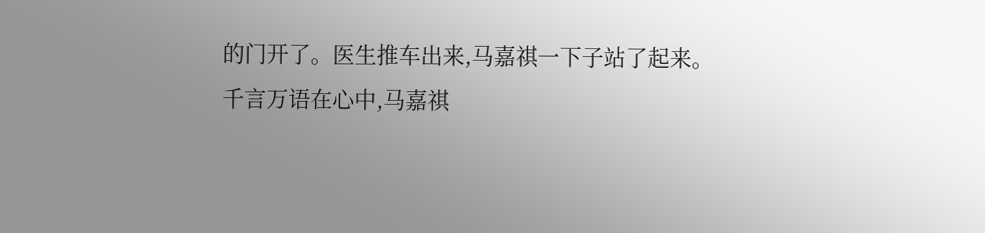的门开了。医生推车出来,马嘉祺一下子站了起来。
千言万语在心中,马嘉祺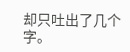却只吐出了几个字。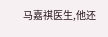马嘉祺医生,他还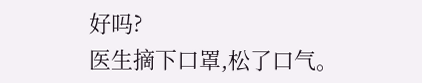好吗?
医生摘下口罩,松了口气。